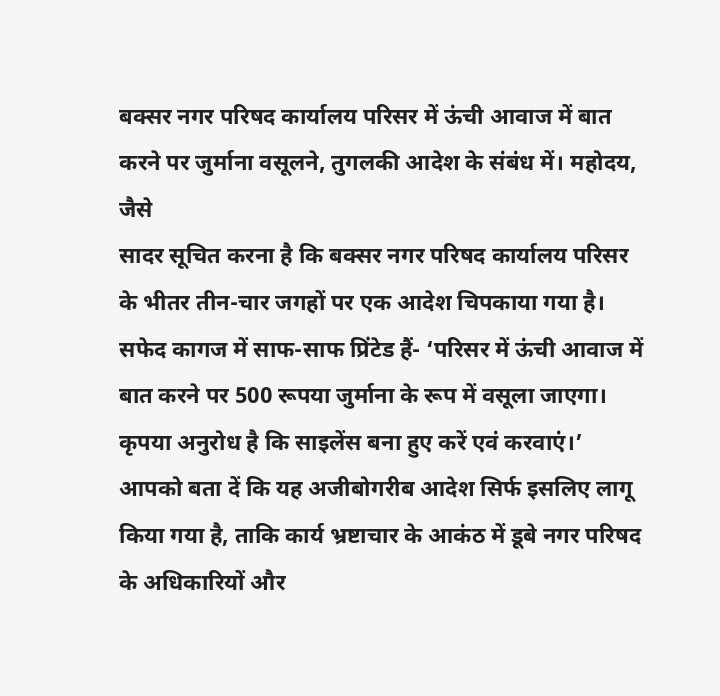बक्सर नगर परिषद कार्यालय परिसर में ऊंची आवाज में बात करने पर जुर्माना वसूलने, तुगलकी आदेश के संबंध में। महोदय, जैसे
सादर सूचित करना है कि बक्सर नगर परिषद कार्यालय परिसर के भीतर तीन-चार जगहों पर एक आदेश चिपकाया गया है। सफेद कागज में साफ-साफ प्रिंटेड हैं- ‘परिसर में ऊंची आवाज में बात करने पर 500 रूपया जुर्माना के रूप में वसूला जाएगा। कृपया अनुरोध है कि साइलेंस बना हुए करें एवं करवाएं।’ आपको बता दें कि यह अजीबोगरीब आदेश सिर्फ इसलिए लागू किया गया है, ताकि कार्य भ्रष्टाचार के आकंठ में डूबे नगर परिषद के अधिकारियों और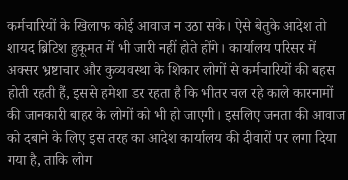कर्मचारियों के खिलाफ कोई आवाज न उठा सके। ऐसे बेतुके आदेश तो शायद ब्रिटिश हुकूमत में भी जारी नहीं होते होंगे। कार्यालय परिसर में अक्सर भ्रष्टाचार और कुव्यवस्था के शिकार लोगों से कर्मचारियों की बहस होती रहती हैं, इससे हमेशा डर रहता है कि भीतर चल रहे काले कारनामों की जानकारी बाहर के लोगों को भी हो जाएगी। इसलिए जनता की आवाज को दबाने के लिए इस तरह का आदेश कार्यालय की दीवारों पर लगा दिया गया है, ताकि लोग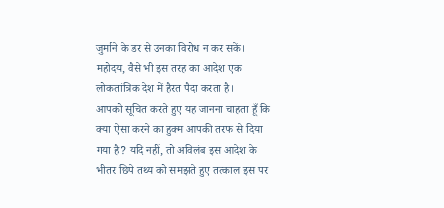जुर्माने के डर से उनका विरोध न कर सकें। महोदय, वैसे भी इस तरह का आदेश एक लोकतांत्रिक देश में हैरत पैदा करता है।
आपको सूचित करते हुए यह जानना चाहता हूँ कि क्या ऐसा करने का हुक्म आपकी तरफ से दिया गया है? यदि नहीं, तो अविलंब इस आदेश के भीतर छिपे तथ्य को समझते हुए तत्काल इस पर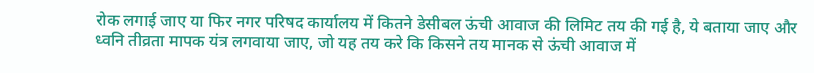रोक लगाई जाए या फिर नगर परिषद कार्यालय में कितने डेसीबल ऊंची आवाज की लिमिट तय की गई है, ये बताया जाए और ध्वनि तीव्रता मापक यंत्र लगवाया जाए, जो यह तय करे कि किसने तय मानक से ऊंची आवाज में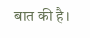बात की है।